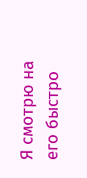Я смотрю на его быстро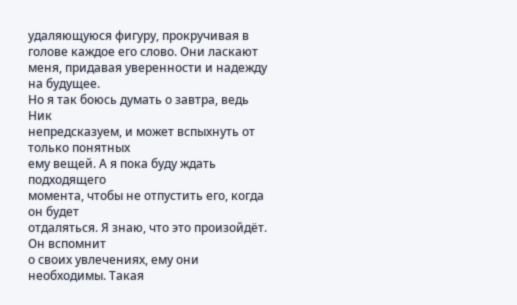удаляющуюся фигуру, прокручивая в голове каждое его слово. Они ласкают
меня, придавая уверенности и надежду на будущее.
Но я так боюсь думать о завтра, ведь Ник
непредсказуем, и может вспыхнуть от только понятных
ему вещей. А я пока буду ждать подходящего
момента, чтобы не отпустить его, когда он будет
отдаляться. Я знаю, что это произойдёт. Он вспомнит
о своих увлечениях, ему они необходимы. Такая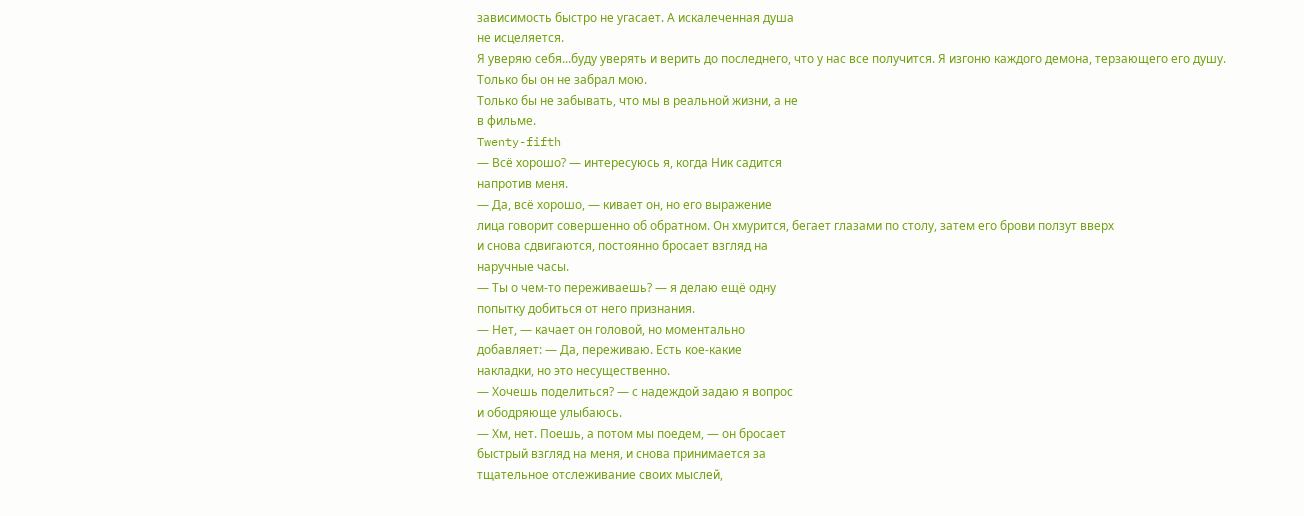зависимость быстро не угасает. А искалеченная душа
не исцеляется.
Я уверяю себя...буду уверять и верить до последнего, что у нас все получится. Я изгоню каждого демона, терзающего его душу. Только бы он не забрал мою.
Только бы не забывать, что мы в реальной жизни, а не
в фильме.
Twenty-fifth
— Всё хорошо? — интересуюсь я, когда Ник садится
напротив меня.
— Да, всё хорошо, — кивает он, но его выражение
лица говорит совершенно об обратном. Он хмурится, бегает глазами по столу, затем его брови ползут вверх
и снова сдвигаются, постоянно бросает взгляд на
наручные часы.
— Ты о чем-то переживаешь? — я делаю ещё одну
попытку добиться от него признания.
— Нет, — качает он головой, но моментально
добавляет: — Да, переживаю. Есть кое-какие
накладки, но это несущественно.
— Хочешь поделиться? — с надеждой задаю я вопрос
и ободряюще улыбаюсь.
— Хм, нет. Поешь, а потом мы поедем, — он бросает
быстрый взгляд на меня, и снова принимается за
тщательное отслеживание своих мыслей,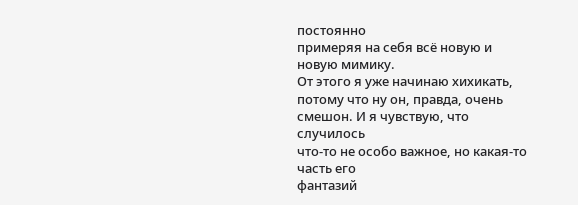постоянно
примеряя на себя всё новую и новую мимику.
От этого я уже начинаю хихикать, потому что ну он, правда, очень смешон. И я чувствую, что случилось
что-то не особо важное, но какая-то часть его
фантазий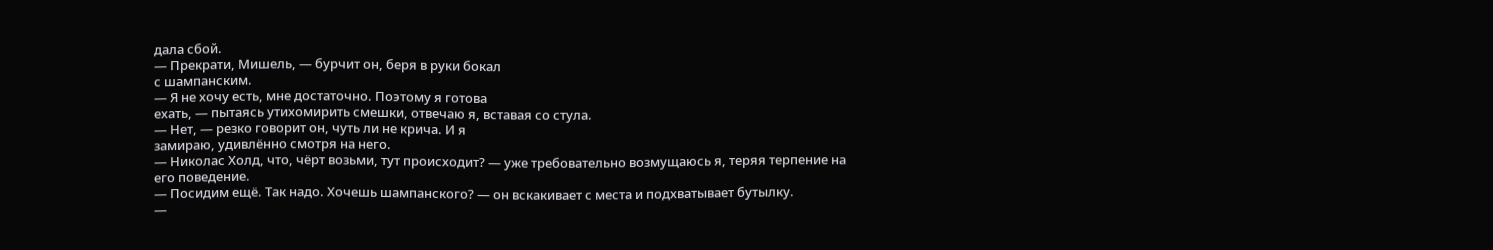дала сбой.
— Прекрати, Мишель, — бурчит он, беря в руки бокал
с шампанским.
— Я не хочу есть, мне достаточно. Поэтому я готова
ехать, — пытаясь утихомирить смешки, отвечаю я, вставая со стула.
— Нет, — резко говорит он, чуть ли не крича. И я
замираю, удивлённо смотря на него.
— Николас Холд, что, чёрт возьми, тут происходит? — уже требовательно возмущаюсь я, теряя терпение на
его поведение.
— Посидим ещё. Так надо. Хочешь шампанского? — он вскакивает с места и подхватывает бутылку.
—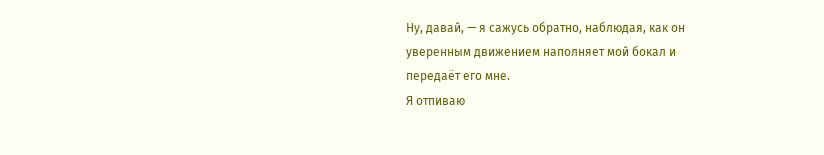Ну, давай, — я сажусь обратно, наблюдая, как он
уверенным движением наполняет мой бокал и
передаёт его мне.
Я отпиваю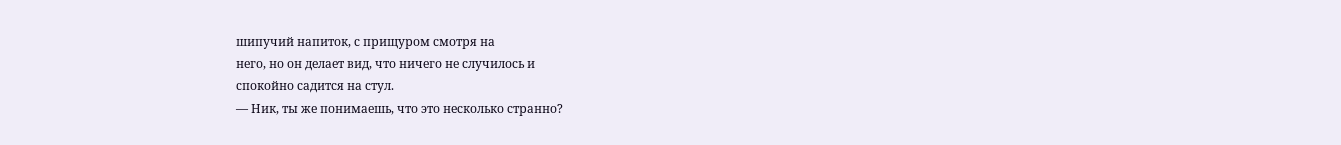шипучий напиток, с прищуром смотря на
него, но он делает вид, что ничего не случилось и
спокойно садится на стул.
— Ник, ты же понимаешь, что это несколько странно?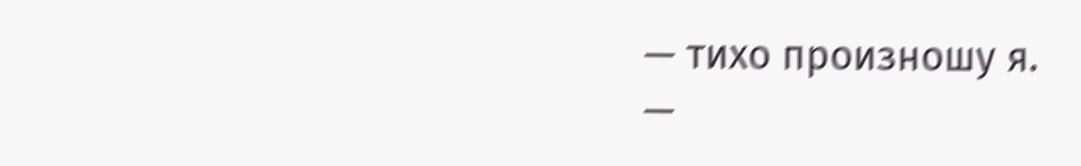— тихо произношу я.
—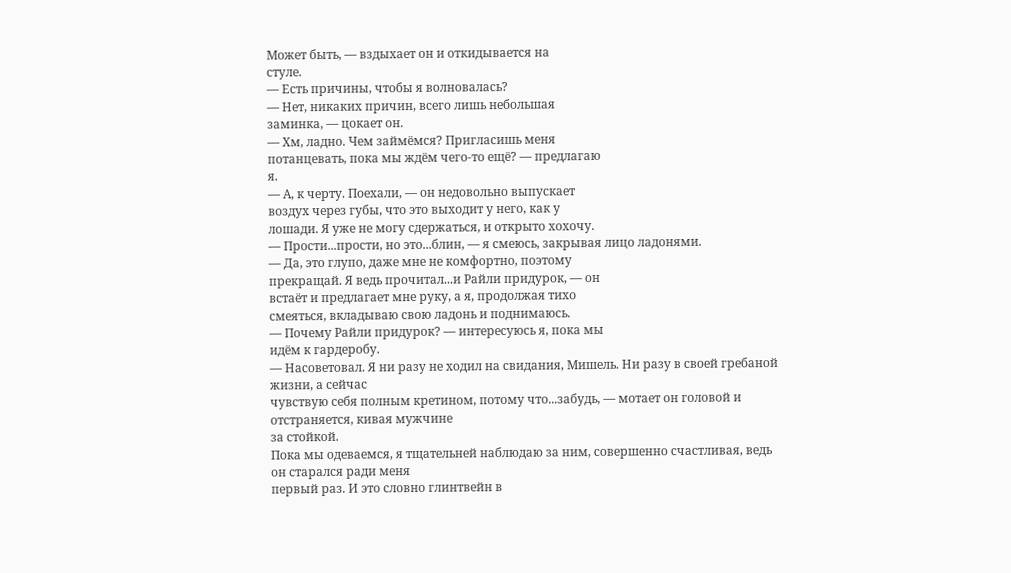Может быть, — вздыхает он и откидывается на
стуле.
— Есть причины, чтобы я волновалась?
— Нет, никаких причин, всего лишь небольшая
заминка, — цокает он.
— Хм, ладно. Чем займёмся? Пригласишь меня
потанцевать, пока мы ждём чего-то ещё? — предлагаю
я.
— А, к черту. Поехали, — он недовольно выпускает
воздух через губы, что это выходит у него, как у
лошади. Я уже не могу сдержаться, и открыто хохочу.
— Прости...прости, но это...блин, — я смеюсь, закрывая лицо ладонями.
— Да, это глупо, даже мне не комфортно, поэтому
прекращай. Я ведь прочитал...и Райли придурок, — он
встаёт и предлагает мне руку, а я, продолжая тихо
смеяться, вкладываю свою ладонь и поднимаюсь.
— Почему Райли придурок? — интересуюсь я, пока мы
идём к гардеробу.
— Насоветовал. Я ни разу не ходил на свидания, Мишель. Ни разу в своей гребаной жизни, а сейчас
чувствую себя полным кретином, потому что...забудь, — мотает он головой и отстраняется, кивая мужчине
за стойкой.
Пока мы одеваемся, я тщательней наблюдаю за ним, совершенно счастливая, ведь он старался ради меня
первый раз. И это словно глинтвейн в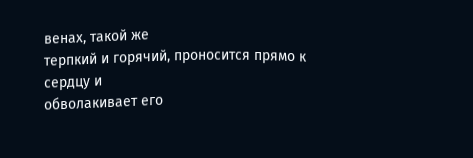венах, такой же
терпкий и горячий, проносится прямо к сердцу и
обволакивает его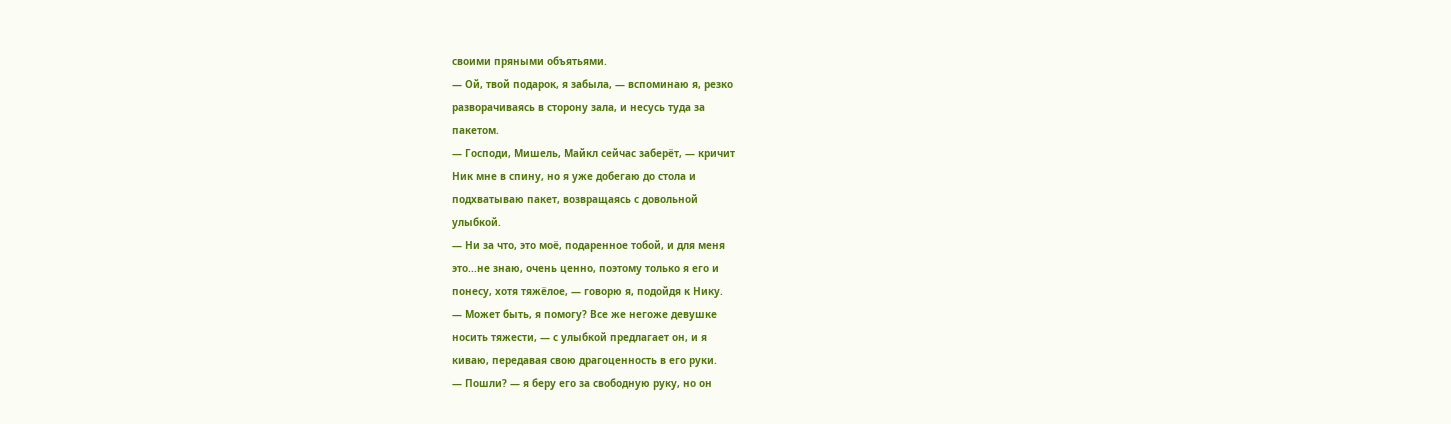своими пряными объятьями.
— Ой, твой подарок, я забыла, — вспоминаю я, резко
разворачиваясь в сторону зала, и несусь туда за
пакетом.
— Господи, Мишель, Майкл сейчас заберёт, — кричит
Ник мне в спину, но я уже добегаю до стола и
подхватываю пакет, возвращаясь с довольной
улыбкой.
— Ни за что, это моё, подаренное тобой, и для меня
это...не знаю, очень ценно, поэтому только я его и
понесу, хотя тяжёлое, — говорю я, подойдя к Нику.
— Может быть, я помогу? Все же негоже девушке
носить тяжести, — с улыбкой предлагает он, и я
киваю, передавая свою драгоценность в его руки.
— Пошли? — я беру его за свободную руку, но он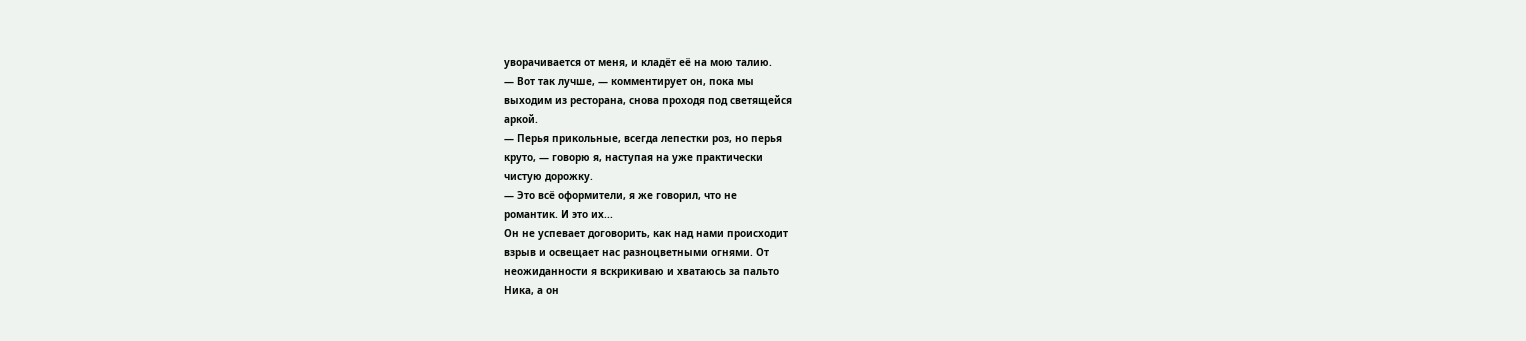уворачивается от меня, и кладёт её на мою талию.
— Вот так лучше, — комментирует он, пока мы
выходим из ресторана, снова проходя под светящейся
аркой.
— Перья прикольные, всегда лепестки роз, но перья
круто, — говорю я, наступая на уже практически
чистую дорожку.
— Это всё оформители, я же говорил, что не
романтик. И это их...
Он не успевает договорить, как над нами происходит
взрыв и освещает нас разноцветными огнями. От
неожиданности я вскрикиваю и хватаюсь за пальто
Ника, а он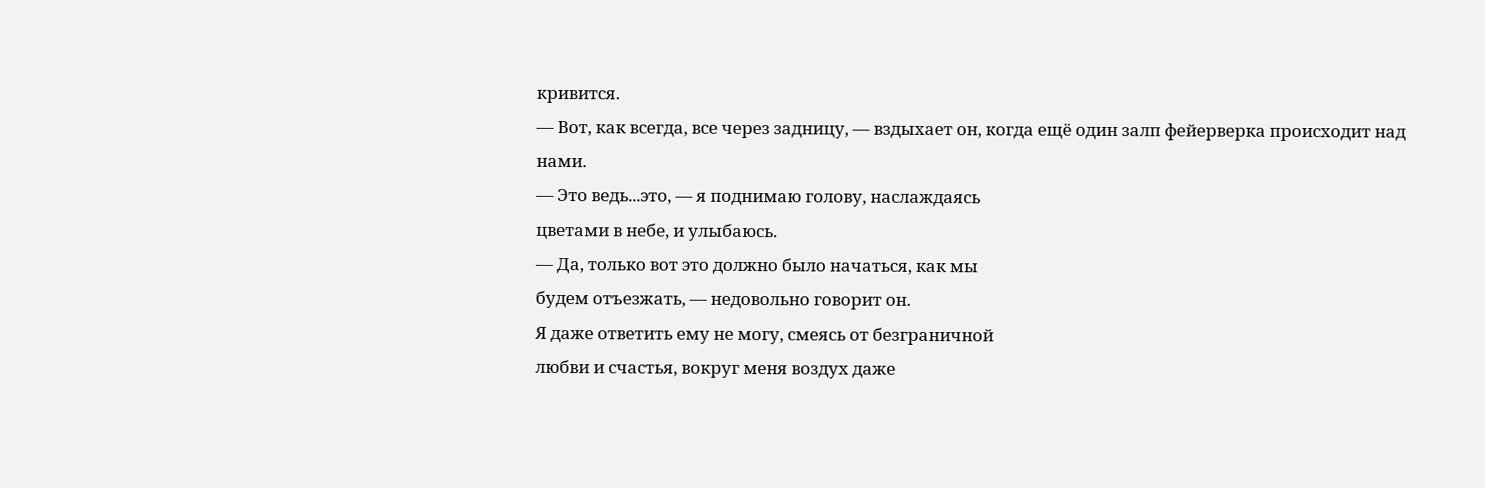кривится.
— Вот, как всегда, все через задницу, — вздыхает он, когда ещё один залп фейерверка происходит над
нами.
— Это ведь...это, — я поднимаю голову, наслаждаясь
цветами в небе, и улыбаюсь.
— Да, только вот это должно было начаться, как мы
будем отъезжать, — недовольно говорит он.
Я даже ответить ему не могу, смеясь от безграничной
любви и счастья, вокруг меня воздух даже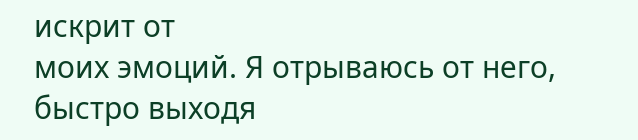искрит от
моих эмоций. Я отрываюсь от него, быстро выходя